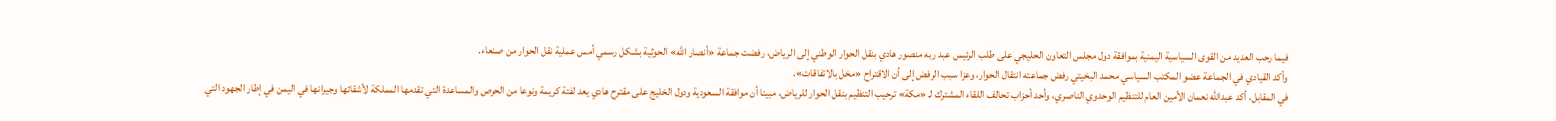فيما رحب العديد من القوى السياسية اليمنية بموافقة دول مجلس التعاون الحليجي على طلب الرئيس عبد ربه منصور هادي بنقل الحوار الوطني إلى الرياض، رفضت جماعة «أنصار الله» الحوثية بشكل رسمي أمس عملية نقل الحوار من صنعاء.
وأكد القيادي في الجماعة عضو المكتب السياسي محمد البخيتي رفض جماعته انتقال الحوار، وعزا سبب الرفض إلى أن الاقتراح «مخل بالاتفاقات».
في المقابل، أكد عبدالله نعمان الأمين العام للتنظيم الوحدوي الناصري، وأحد أحزاب تحالف اللقاء المشترك لـ «مكة» ترحيب التنظيم بنقل الحوار للرياض، مبينا أن موافقة السعودية ودول الخليج على مقترح هادي يعد لفتة كريمة ونوعا من الحرص والمساعدة التي تقدمها المملكة لأشقائها وجيرانها في اليمن في إطار الجهود التي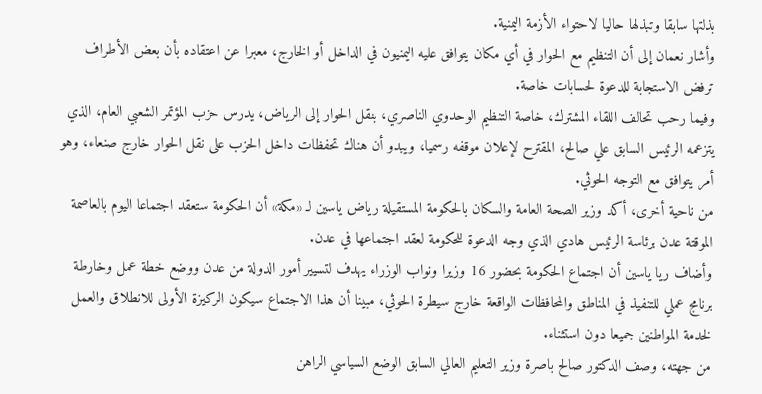بذلتها سابقا وتبذلها حاليا لاحتواء الأزمة اليمنية.
وأشار نعمان إلى أن التنظيم مع الحوار في أي مكان يتوافق عليه اليمنيون في الداخل أو الخارج، معبرا عن اعتقاده بأن بعض الأطراف ترفض الاستجابة للدعوة لحسابات خاصة.
وفيما رحب تحالف اللقاء المشترك، خاصة التنظيم الوحدوي الناصري، بنقل الحوار إلى الرياض، يدرس حزب المؤتمر الشعبي العام، الذي يتزعمه الرئيس السابق علي صالح، المقترح لإعلان موقفه رسميا، ويبدو أن هناك تحفظات داخل الحزب على نقل الحوار خارج صنعاء، وهو أمر يتوافق مع التوجه الحوثي.
من ناحية أخرى، أكد وزير الصحة العامة والسكان بالحكومة المستقيلة رياض ياسين لـ «مكة» أن الحكومة ستعقد اجتماعا اليوم بالعاصمة الموقتة عدن برئاسة الرئيس هادي الذي وجه الدعوة للحكومة لعقد اجتماعها في عدن.
وأضاف ريا ياسين أن اجتماع الحكومة بحضور 16 وزيرا ونواب الوزراء يهدف لتسيير أمور الدولة من عدن ووضع خطة عمل وخارطة برنامج عملي للتنفيذ في المناطق والمحافظات الواقعة خارج سيطرة الحوثي، مبينا أن هذا الاجتماع سيكون الركيزة الأولى للانطلاق والعمل لخدمة المواطنين جميعا دون استثناء.
من جهته، وصف الدكتور صالح باصرة وزير التعليم العالي السابق الوضع السياسي الراهن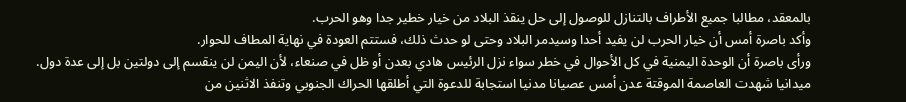بالمعقد، مطالبا جميع الأطراف بالتنازل للوصول إلى حل ينقذ البلاد من خيار خطير جدا وهو الحرب.
وأكد باصرة أمس أن خيار الحرب لن يفيد أحدا وسيدمر البلاد وحتى لو حدث ذلك، فستتم العودة في نهاية المطاف للحوار.
ورأى باصرة أن الوحدة اليمنية في كل الأحوال في خطر سواء نزل الرئيس هادي بعدن أو ظل في صنعاء، لأن اليمن لن ينقسم إلى دولتين بل إلى عدة دول.
ميدانيا شهدت العاصمة الموقتة عدن أمس عصيانا مدنيا استجابة للدعوة التي أطلقها الحراك الجنوبي وتنفذ الاثنين من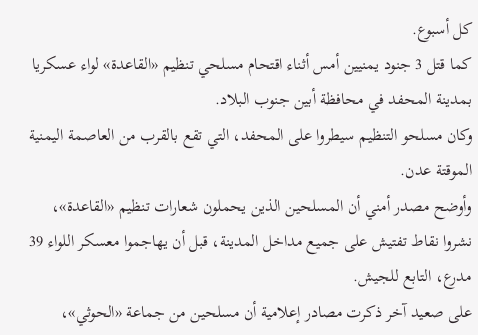كل أسبوع.
كما قتل 3 جنود يمنيين أمس أثناء اقتحام مسلحي تنظيم «القاعدة» لواء عسكريا بمدينة المحفد في محافظة أبين جنوب البلاد.
وكان مسلحو التنظيم سيطروا على المحفد، التي تقع بالقرب من العاصمة اليمنية الموقتة عدن.
وأوضح مصدر أمني أن المسلحين الذين يحملون شعارات تنظيم «القاعدة»، نشروا نقاط تفتيش على جميع مداخل المدينة، قبل أن يهاجموا معسكر اللواء 39 مدرع، التابع للجيش.
على صعيد آخر ذكرت مصادر إعلامية أن مسلحين من جماعة «الحوثي»،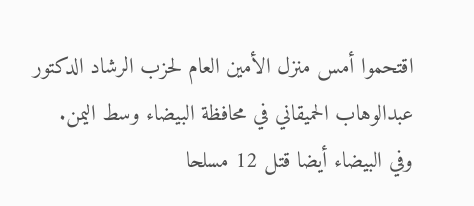اقتحموا أمس منزل الأمين العام لحزب الرشاد الدكتور عبدالوهاب الحميقاني في محافظة البيضاء وسط اليمن.
وفي البيضاء أيضا قتل 12 مسلحا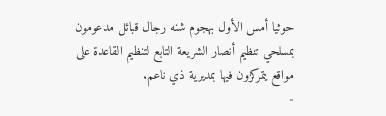حوثيا أمس الأول بهجوم شنه رجال قبائل مدعومون بمسلحي تنظيم أنصار الشريعة التابع لتنظيم القاعدة على مواقع يتمركزون فيها بمديرية ذي ناعم.
-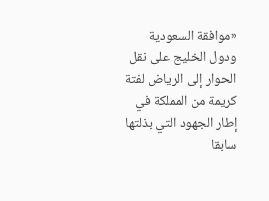«موافقة السعودية ودول الخليج على نقل الحوار إلى الرياض لفتة كريمة من المملكة في إطار الجهود التي بذلتها سابقا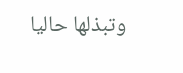وتبذلها حاليا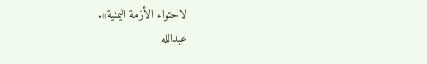لاحتواء الأزمة اليمنية».
عبدالله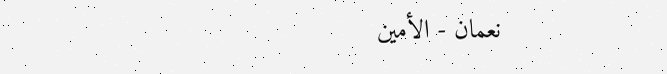نعمان - الأمين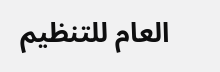العام للتنظيم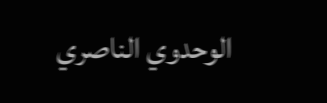الوحدوي الناصري